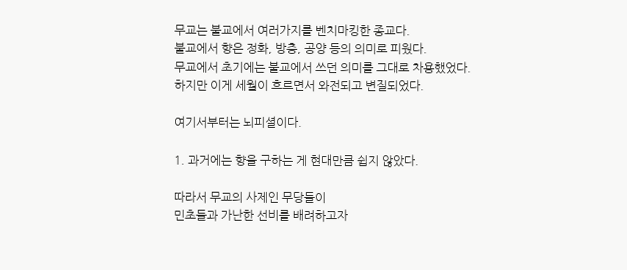무교는 불교에서 여러가지를 벤치마킹한 종교다.
불교에서 향은 정화, 방충, 공양 등의 의미로 피웠다.
무교에서 초기에는 불교에서 쓰던 의미를 그대로 차용했었다.
하지만 이게 세월이 흐르면서 와전되고 변질되었다.

여기서부터는 뇌피셜이다.

1. 과거에는 향을 구하는 게 현대만큼 쉽지 않았다.

따라서 무교의 사제인 무당들이
민초들과 가난한 선비를 배려하고자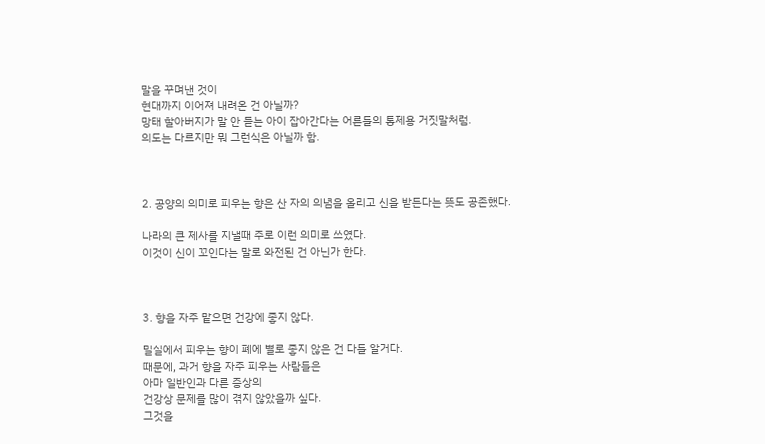말을 꾸며낸 것이
현대까지 이어져 내려온 건 아닐까?
망태 할아버지가 말 안 듣는 아이 잡아간다는 어른들의 통제용 거짓말처럼.
의도는 다르지만 뭐 그런식은 아닐까 함.



2. 공양의 의미로 피우는 향은 산 자의 의념을 올리고 신을 받든다는 뜻도 공존했다.

나라의 큰 제사를 지낼때 주로 이런 의미로 쓰였다.
이것이 신이 꼬인다는 말로 와전된 건 아닌가 한다.



3. 향을 자주 맡으면 건강에 좋지 않다.

밀실에서 피우는 향이 폐에 별로 좋지 않은 건 다들 알거다.
때문에, 과거 향을 자주 피우는 사람들은
아마 일반인과 다른 증상의
건강상 문제를 많이 겪지 않았을까 싶다.
그것을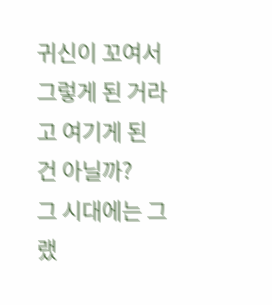귀신이 꼬여서 그렇게 된 거라고 여기게 된 건 아닐까?
그 시대에는 그랬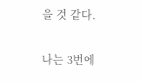을 것 같다.

나는 3번에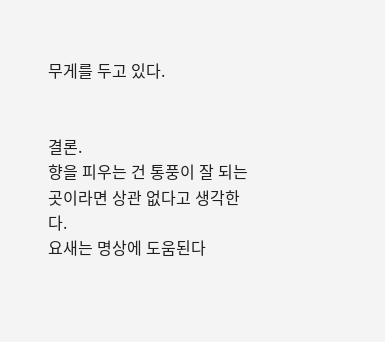무게를 두고 있다.


결론.
향을 피우는 건 통풍이 잘 되는 곳이라면 상관 없다고 생각한다.
요새는 명상에 도움된다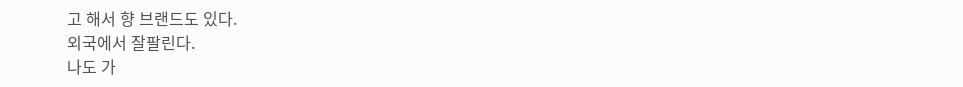고 해서 향 브랜드도 있다.
외국에서 잘팔린다.
나도 가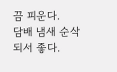끔 피운다.
담배 냄새 순삭되서 좋다.